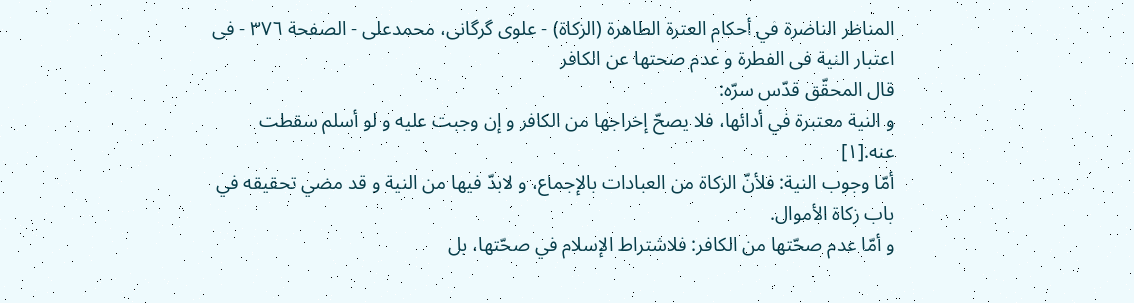المناظر الناضرة في أحکام العترة الطاهرة (الزکاة) - علوی گرگانی، محمدعلی - الصفحة ٣٧٦ - فی اعتبار النية فی الفطرة و عدم صحتها عن الکافر
قال المحقّق قدّس سرّه:
و النية معتبرة في أدائها، فلا يصحّ إخراجها من الکافر و إن وجبت عليه و لو أسلم سقطت عنه.[١]
أمّا وجوب النية: فلأنّ الزکاة من العبادات بالإجماع، و لابدّ فيها من النية و قد مضي تحقيقه في باب زکاة الأموال.
و أمّا عدم صحّتها من الکافر: فلاشتراط الإسلام في صحّتها، بل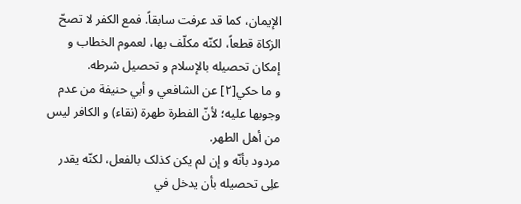الإيمان، کما قد عرفت سابقاً. فمع الکفر لا تصحّ الزکاة قطعاً، لکنّه مکلّف بها، لعموم الخطاب و إمکان تحصيله بالإسلام و تحصيل شرطه.
و ما حکي[٢] عن الشافعي و أبي حنيفة من عدم وجوبها عليه؛ لأنّ الفطرة طهرة (نقاء) و الکافر ليس من أهل الطهر.
مردود بأنّه و إن لم يکن کذلک بالفعل، لکنّه يقدر علِی تحصيله بأن يدخل في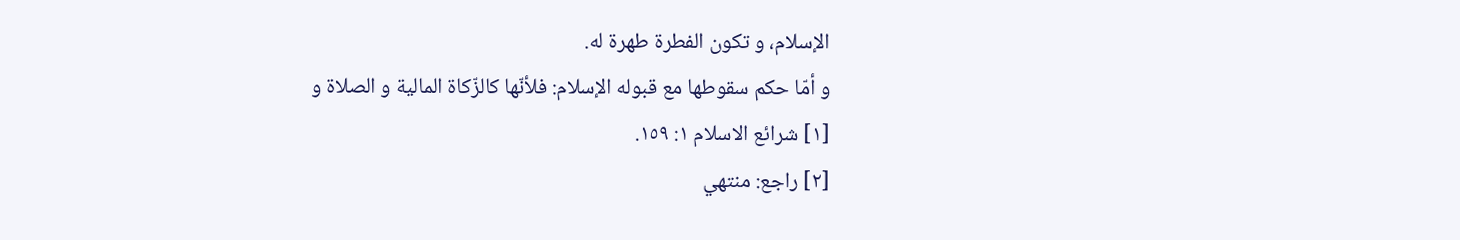الإسلام، و تکون الفطرة طهرة له.
و أمّا حکم سقوطها مع قبوله الإسلام: فلأنّها کالزّکاة المالية و الصلاة و
[١] شرائع الاسلام ١: ١٥٩.
[٢] راجع: منتهي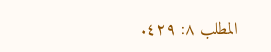المطلب ٨: ٤٢٩.